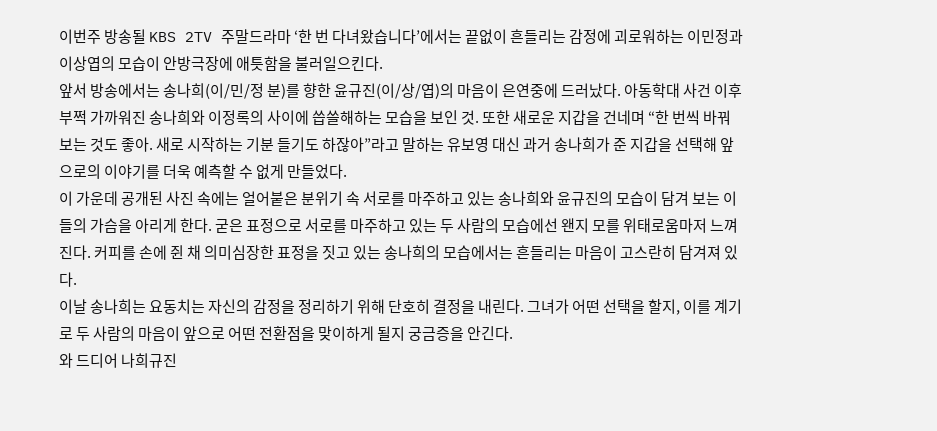이번주 방송될 KBS 2TV 주말드라마 ‘한 번 다녀왔습니다’에서는 끝없이 흔들리는 감정에 괴로워하는 이민정과 이상엽의 모습이 안방극장에 애틋함을 불러일으킨다.
앞서 방송에서는 송나희(이/민/정 분)를 향한 윤규진(이/상/엽)의 마음이 은연중에 드러났다. 아동학대 사건 이후 부쩍 가까워진 송나희와 이정록의 사이에 씁쓸해하는 모습을 보인 것. 또한 새로운 지갑을 건네며 “한 번씩 바꿔보는 것도 좋아. 새로 시작하는 기분 들기도 하잖아”라고 말하는 유보영 대신 과거 송나희가 준 지갑을 선택해 앞으로의 이야기를 더욱 예측할 수 없게 만들었다.
이 가운데 공개된 사진 속에는 얼어붙은 분위기 속 서로를 마주하고 있는 송나희와 윤규진의 모습이 담겨 보는 이들의 가슴을 아리게 한다. 굳은 표정으로 서로를 마주하고 있는 두 사람의 모습에선 왠지 모를 위태로움마저 느껴진다. 커피를 손에 쥔 채 의미심장한 표정을 짓고 있는 송나희의 모습에서는 흔들리는 마음이 고스란히 담겨져 있다.
이날 송나희는 요동치는 자신의 감정을 정리하기 위해 단호히 결정을 내린다. 그녀가 어떤 선택을 할지, 이를 계기로 두 사람의 마음이 앞으로 어떤 전환점을 맞이하게 될지 궁금증을 안긴다.
와 드디어 나희규진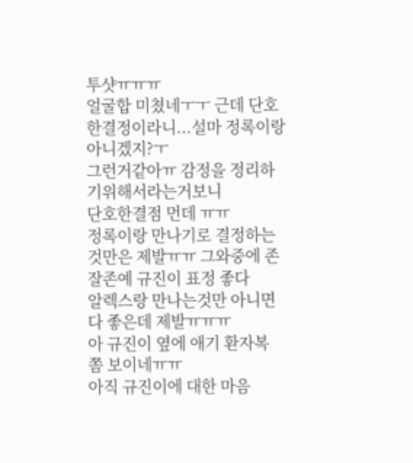투샷ㅠㅠㅠ
얼굴합 미쳤네ㅜㅜ 근데 단호한결정이라니...설마 정록이랑 아니겠지?ㅜ
그런거같아ㅠ 감정을 정리하기위해서라는거보니
단호한결점 먼데 ㅠㅠ
정록이랑 만나기로 결정하는 것만은 제발ㅠㅠ 그와중에 존잘존예 규진이 표정 좋다
알렉스랑 만나는것만 아니면 다 좋은데 제발ㅠㅠㅠ
아 규진이 옆에 애기 환자복 쫌 보이네ㅠㅠ
아직 규진이에 대한 마음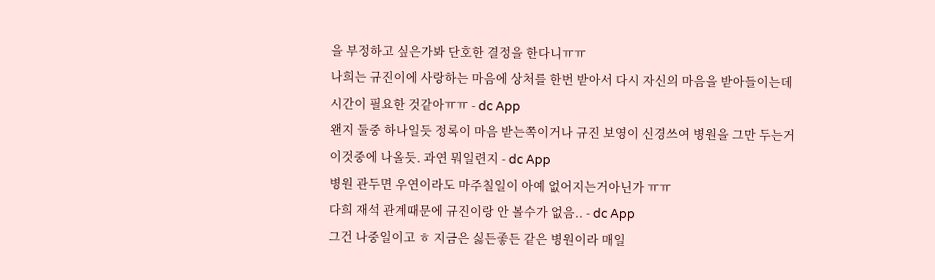을 부정하고 싶은가봐 단호한 결정을 한다니ㅠㅠ
나희는 규진이에 사랑하는 마음에 상처를 한번 받아서 다시 자신의 마음을 받아들이는데 시간이 필요한 것같아ㅠㅠ - dc App
왠지 둘중 하나일듯 정록이 마음 받는쪽이거나 규진 보영이 신경쓰여 병원을 그만 두는거 이것중에 나올듯. 과연 뭐일련지 - dc App
병원 관두면 우연이라도 마주칠일이 아예 없어지는거아닌가 ㅠㅠ
다희 재석 관계때문에 규진이랑 안 볼수가 없음.. - dc App
그건 나중일이고 ㅎ 지금은 싫든좋든 같은 병원이라 매일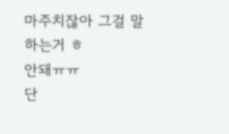마주치잖아 그걸 말하는거 ㅎ
안돼ㅠㅠ
단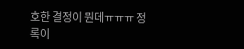호한 결정이 뭔데ㅠㅠㅠ 정록이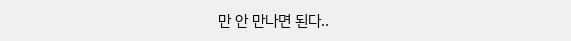만 안 만나면 된다..